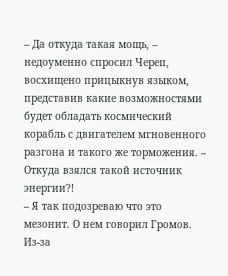– Да откуда такая мощь, – недоуменно спросил Череп, восхищено прицыкнув языком, представив какие возможностями будет обладать космический корабль с двигателем мгновенного разгона и такого же торможения. – Откуда взялся такой источник энергии?!
– Я так подозреваю что это мезонит. О нем говорил Громов. Из-за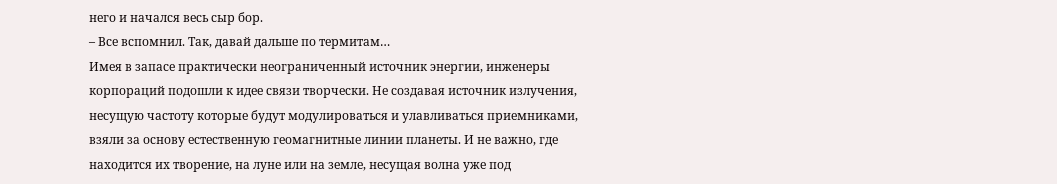него и начался весь сыр бор.
– Все вспомнил. Так, давай дальше по термитам…
Имея в запасе практически неограниченный источник энергии, инженеры корпораций подошли к идее связи творчески. Не создавая источник излучения, несущую частоту которые будут модулироваться и улавливаться приемниками, взяли за основу естественную геомагнитные линии планеты. И не важно, где находится их творение, на луне или на земле, несущая волна уже под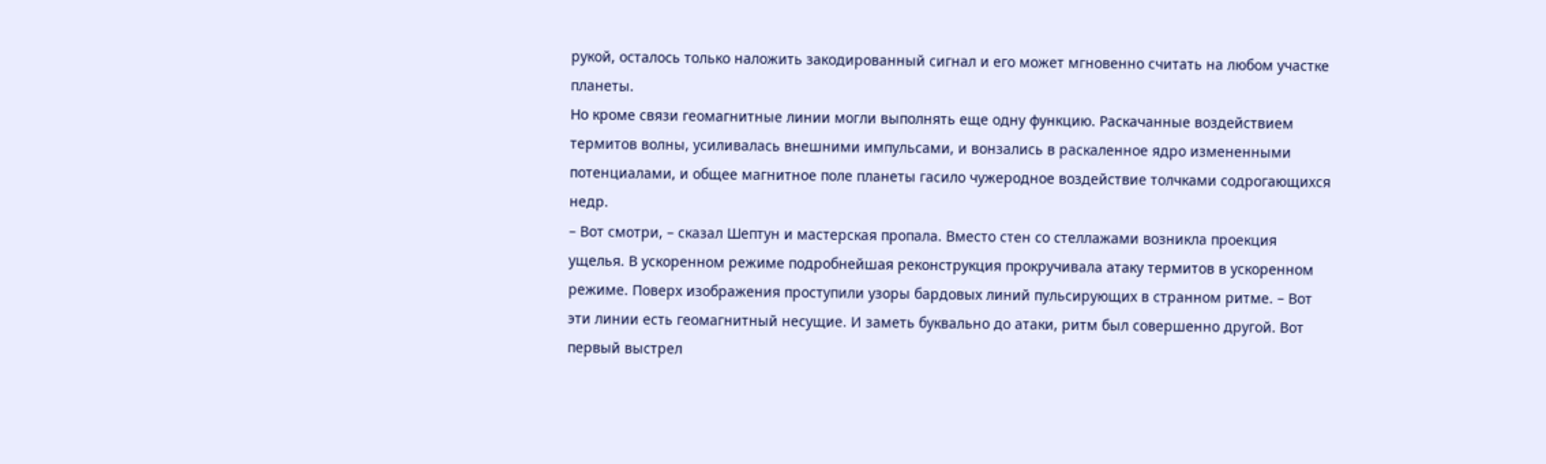рукой, осталось только наложить закодированный сигнал и его может мгновенно считать на любом участке планеты.
Но кроме связи геомагнитные линии могли выполнять еще одну функцию. Раскачанные воздействием термитов волны, усиливалась внешними импульсами, и вонзались в раскаленное ядро измененными потенциалами, и общее магнитное поле планеты гасило чужеродное воздействие толчками содрогающихся недр.
– Вот смотри, – сказал Шептун и мастерская пропала. Вместо стен со стеллажами возникла проекция ущелья. В ускоренном режиме подробнейшая реконструкция прокручивала атаку термитов в ускоренном режиме. Поверх изображения проступили узоры бардовых линий пульсирующих в странном ритме. – Вот эти линии есть геомагнитный несущие. И заметь буквально до атаки, ритм был совершенно другой. Вот первый выстрел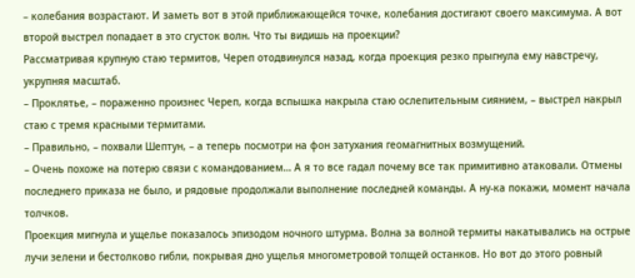– колебания возрастают. И заметь вот в этой приближающейся точке, колебания достигают своего максимума. А вот второй выстрел попадает в это сгусток волн. Что ты видишь на проекции?
Рассматривая крупную стаю термитов, Череп отодвинулся назад, когда проекция резко прыгнула ему навстречу, укрупняя масштаб.
– Проклятье, – пораженно произнес Череп, когда вспышка накрыла стаю ослепительным сиянием, – выстрел накрыл стаю с тремя красными термитами.
– Правильно, – похвали Шептун, – а теперь посмотри на фон затухания геомагнитных возмущений.
– Очень похоже на потерю связи с командованием… А я то все гадал почему все так примитивно атаковали. Отмены последнего приказа не было, и рядовые продолжали выполнение последней команды. А ну-ка покажи, момент начала толчков.
Проекция мигнула и ущелье показалось эпизодом ночного штурма. Волна за волной термиты накатывались на острые лучи зелени и бестолково гибли, покрывая дно ущелья многометровой толщей останков. Но вот до этого ровный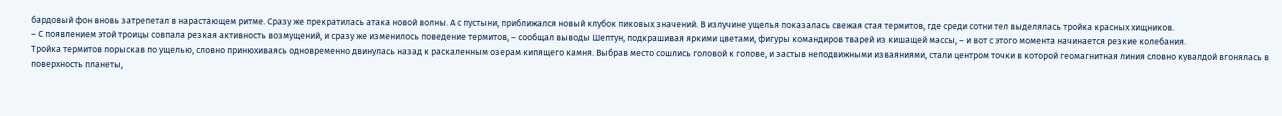бардовый фон вновь затрепетал в нарастающем ритме. Сразу же прекратилась атака новой волны. А с пустыни, приближался новый клубок пиковых значений. В излучине ущелья показалась свежая стая термитов, где среди сотни тел выделялась тройка красных хищников.
– С появлением этой троицы совпала резкая активность возмущений, и сразу же изменилось поведение термитов, – сообщал выводы Шептун, подкрашивая яркими цветами, фигуры командиров тварей из кишащей массы, – и вот с этого момента начинается резкие колебания.
Тройка термитов порыскав по ущелью, словно принюхиваясь одновременно двинулась назад к раскаленным озерам кипящего камня. Выбрав место сошлись головой к голове, и застыв неподвижными изваяниями, стали центром точки в которой геомагнитная линия словно кувалдой вгонялась в поверхность планеты,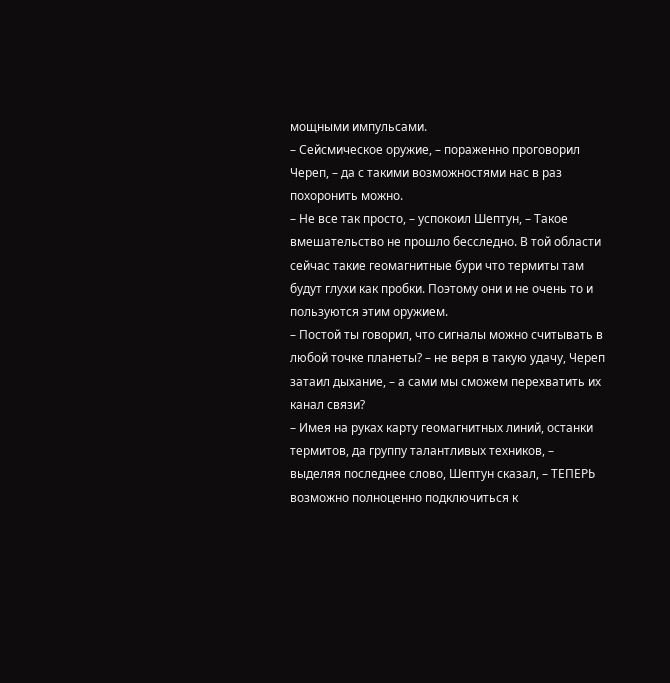мощными импульсами.
– Сейсмическое оружие, – пораженно проговорил Череп, – да с такими возможностями нас в раз похоронить можно.
– Не все так просто, – успокоил Шептун, – Такое вмешательство не прошло бесследно. В той области сейчас такие геомагнитные бури что термиты там будут глухи как пробки. Поэтому они и не очень то и пользуются этим оружием.
– Постой ты говорил, что сигналы можно считывать в любой точке планеты? – не веря в такую удачу, Череп затаил дыхание, – а сами мы сможем перехватить их канал связи?
– Имея на руках карту геомагнитных линий, останки термитов, да группу талантливых техников, – выделяя последнее слово, Шептун сказал, – ТЕПЕРЬ возможно полноценно подключиться к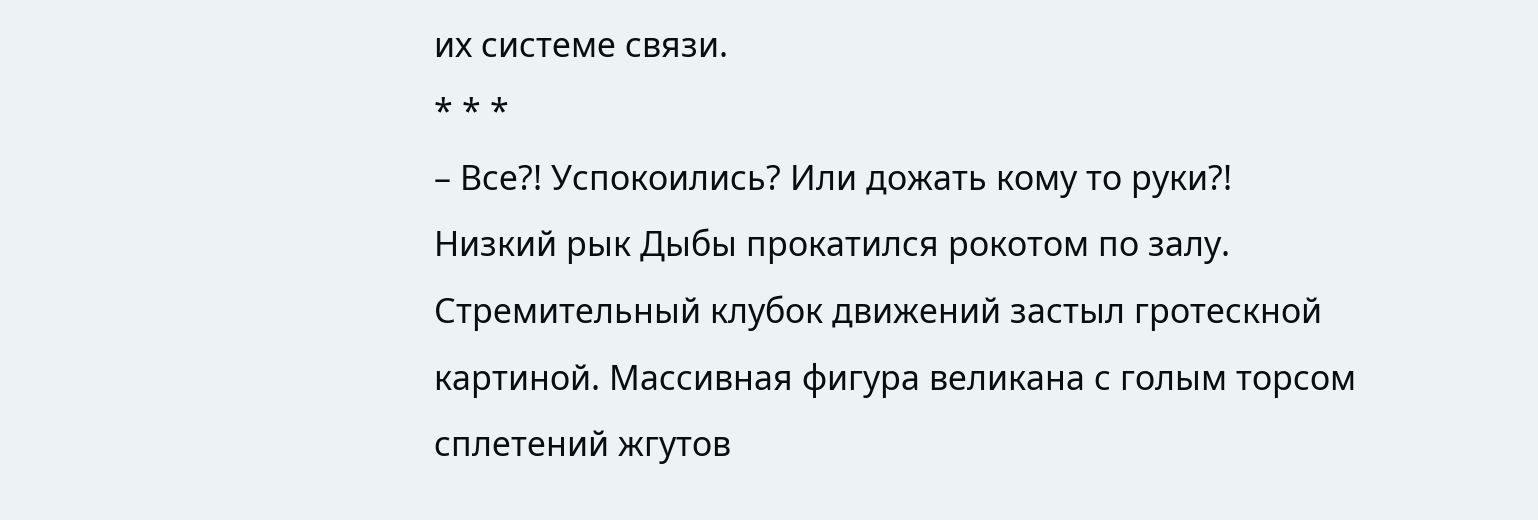их системе связи.
* * *
– Все?! Успокоились? Или дожать кому то руки?!
Низкий рык Дыбы прокатился рокотом по залу. Стремительный клубок движений застыл гротескной картиной. Массивная фигура великана с голым торсом сплетений жгутов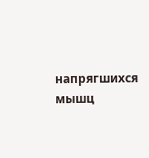напрягшихся мышц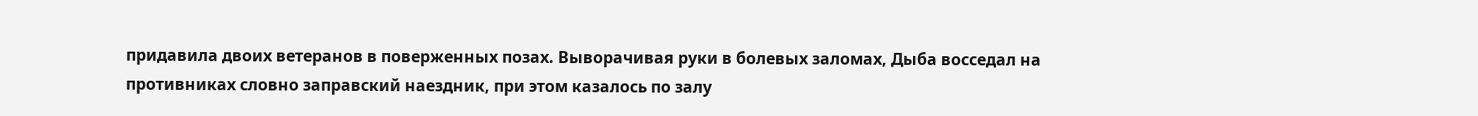придавила двоих ветеранов в поверженных позах. Выворачивая руки в болевых заломах, Дыба восседал на противниках словно заправский наездник, при этом казалось по залу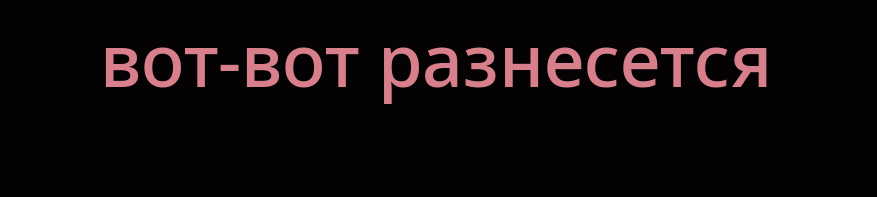вот-вот разнесется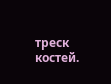треск костей.